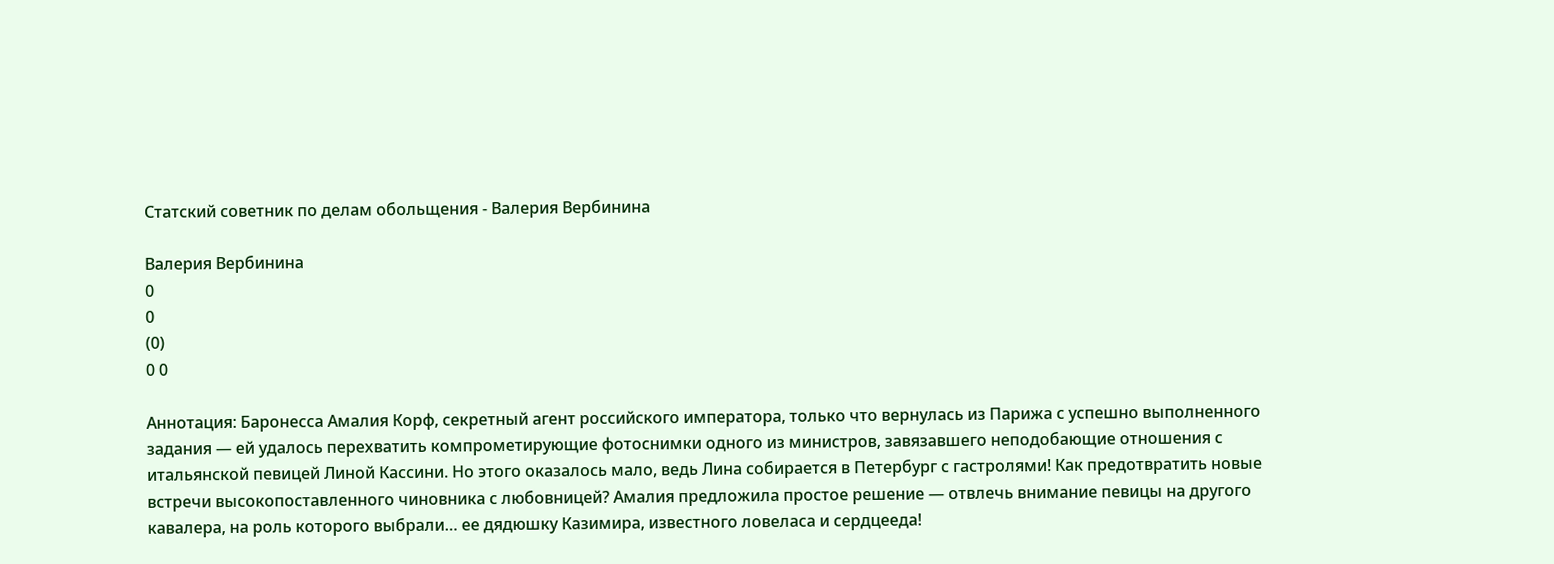Статский советник по делам обольщения - Валерия Вербинина

Валерия Вербинина
0
0
(0)
0 0

Аннотация: Баронесса Амалия Корф, секретный агент российского императора, только что вернулась из Парижа с успешно выполненного задания — ей удалось перехватить компрометирующие фотоснимки одного из министров, завязавшего неподобающие отношения с итальянской певицей Линой Кассини. Но этого оказалось мало, ведь Лина собирается в Петербург с гастролями! Как предотвратить новые встречи высокопоставленного чиновника с любовницей? Амалия предложила простое решение — отвлечь внимание певицы на другого кавалера, на роль которого выбрали… ее дядюшку Казимира, известного ловеласа и сердцееда!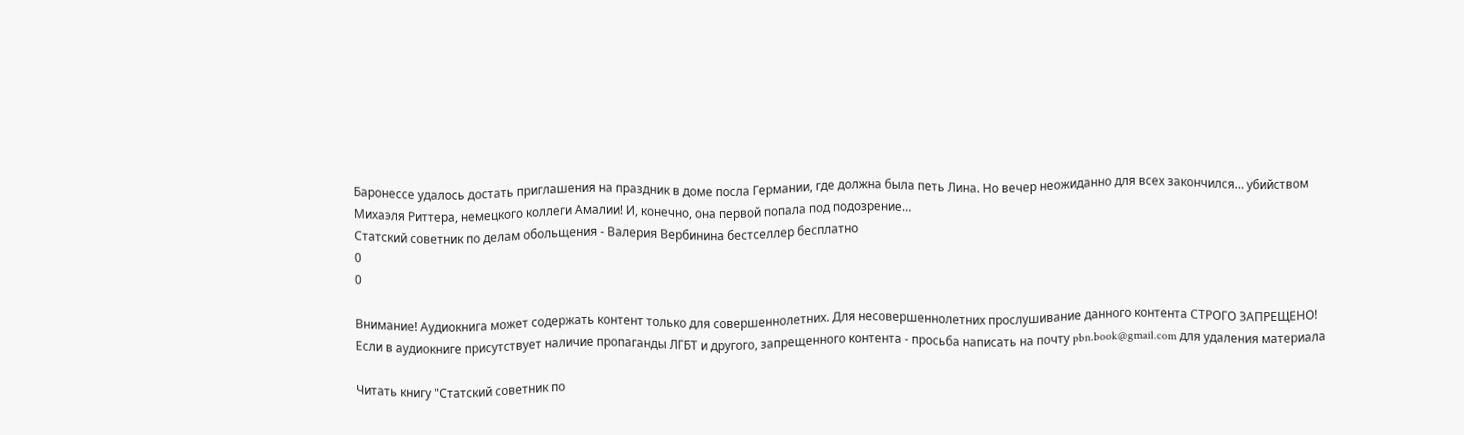Баронессе удалось достать приглашения на праздник в доме посла Германии, где должна была петь Лина. Но вечер неожиданно для всех закончился… убийством Михаэля Риттера, немецкого коллеги Амалии! И, конечно, она первой попала под подозрение…
Статский советник по делам обольщения - Валерия Вербинина бестселлер бесплатно
0
0

Внимание! Аудиокнига может содержать контент только для совершеннолетних. Для несовершеннолетних прослушивание данного контента СТРОГО ЗАПРЕЩЕНО! Если в аудиокниге присутствует наличие пропаганды ЛГБТ и другого, запрещенного контента - просьба написать на почту pbn.book@gmail.com для удаления материала

Читать книгу "Статский советник по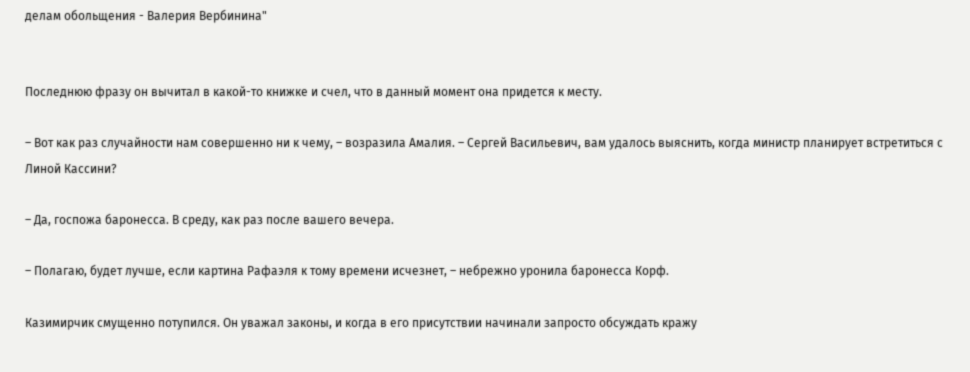делам обольщения - Валерия Вербинина"


Последнюю фразу он вычитал в какой-то книжке и счел, что в данный момент она придется к месту.

– Вот как раз случайности нам совершенно ни к чему, – возразила Амалия. – Сергей Васильевич, вам удалось выяснить, когда министр планирует встретиться с Линой Кассини?

– Да, госпожа баронесса. В среду, как раз после вашего вечера.

– Полагаю, будет лучше, если картина Рафаэля к тому времени исчезнет, – небрежно уронила баронесса Корф.

Казимирчик смущенно потупился. Он уважал законы, и когда в его присутствии начинали запросто обсуждать кражу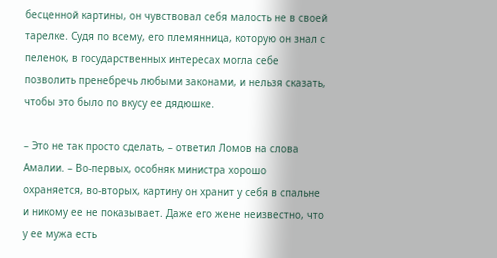бесценной картины, он чувствовал себя малость не в своей тарелке. Судя по всему, его племянница, которую он знал с пеленок, в государственных интересах могла себе позволить пренебречь любыми законами, и нельзя сказать, чтобы это было по вкусу ее дядюшке.

– Это не так просто сделать, – ответил Ломов на слова Амалии. – Во-первых, особняк министра хорошо охраняется, во-вторых, картину он хранит у себя в спальне и никому ее не показывает. Даже его жене неизвестно, что у ее мужа есть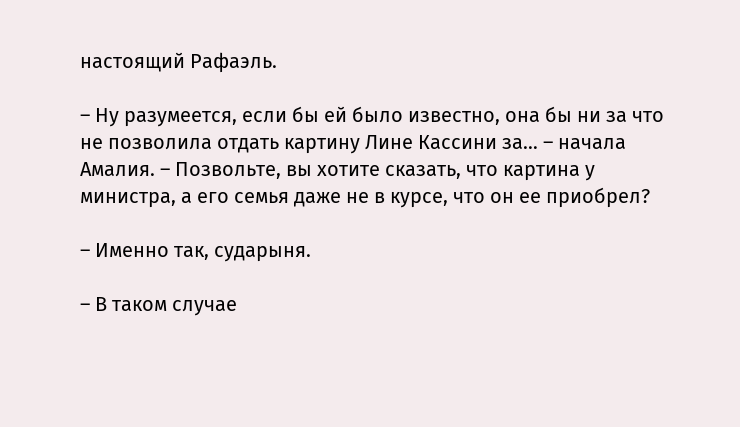настоящий Рафаэль.

– Ну разумеется, если бы ей было известно, она бы ни за что не позволила отдать картину Лине Кассини за… – начала Амалия. – Позвольте, вы хотите сказать, что картина у министра, а его семья даже не в курсе, что он ее приобрел?

– Именно так, сударыня.

– В таком случае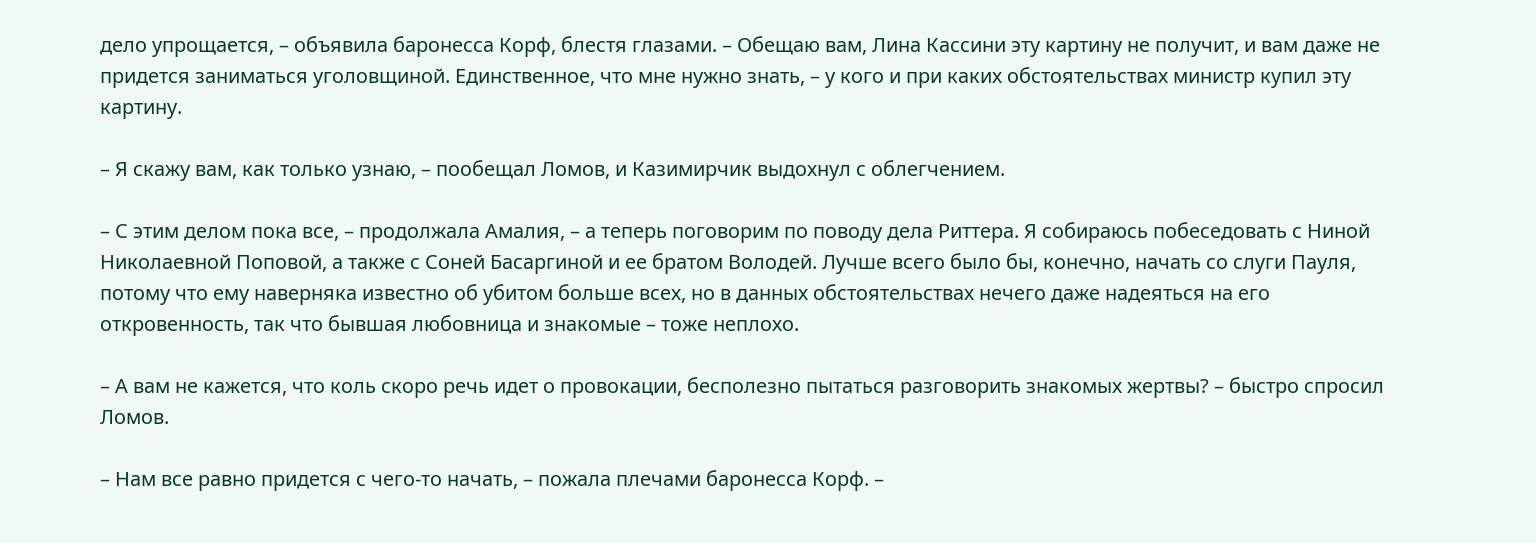дело упрощается, – объявила баронесса Корф, блестя глазами. – Обещаю вам, Лина Кассини эту картину не получит, и вам даже не придется заниматься уголовщиной. Единственное, что мне нужно знать, – у кого и при каких обстоятельствах министр купил эту картину.

– Я скажу вам, как только узнаю, – пообещал Ломов, и Казимирчик выдохнул с облегчением.

– С этим делом пока все, – продолжала Амалия, – а теперь поговорим по поводу дела Риттера. Я собираюсь побеседовать с Ниной Николаевной Поповой, а также с Соней Басаргиной и ее братом Володей. Лучше всего было бы, конечно, начать со слуги Пауля, потому что ему наверняка известно об убитом больше всех, но в данных обстоятельствах нечего даже надеяться на его откровенность, так что бывшая любовница и знакомые – тоже неплохо.

– А вам не кажется, что коль скоро речь идет о провокации, бесполезно пытаться разговорить знакомых жертвы? – быстро спросил Ломов.

– Нам все равно придется с чего-то начать, – пожала плечами баронесса Корф. –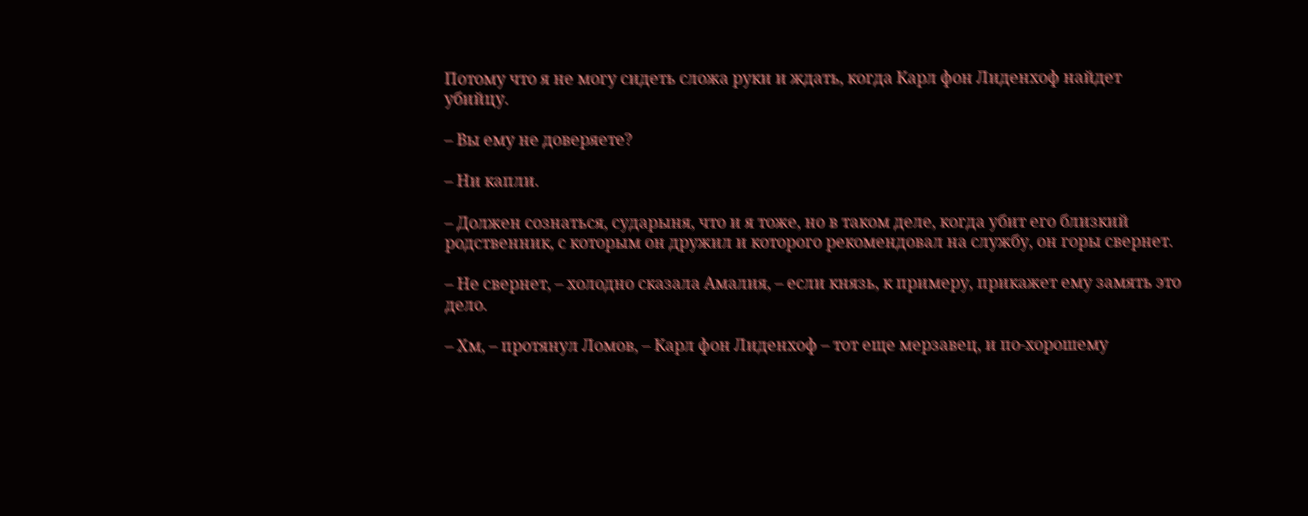Потому что я не могу сидеть сложа руки и ждать, когда Карл фон Лиденхоф найдет убийцу.

– Вы ему не доверяете?

– Ни капли.

– Должен сознаться, сударыня, что и я тоже, но в таком деле, когда убит его близкий родственник, с которым он дружил и которого рекомендовал на службу, он горы свернет.

– Не свернет, – холодно сказала Амалия, – если князь, к примеру, прикажет ему замять это дело.

– Хм, – протянул Ломов, – Карл фон Лиденхоф – тот еще мерзавец, и по-хорошему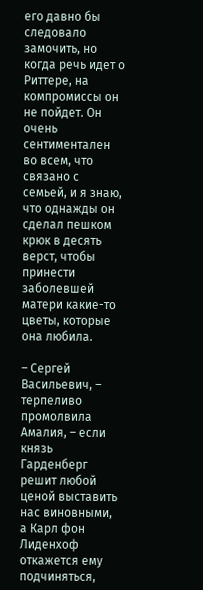его давно бы следовало замочить, но когда речь идет о Риттере, на компромиссы он не пойдет. Он очень сентиментален во всем, что связано с семьей, и я знаю, что однажды он сделал пешком крюк в десять верст, чтобы принести заболевшей матери какие-то цветы, которые она любила.

– Сергей Васильевич, – терпеливо промолвила Амалия, – если князь Гарденберг решит любой ценой выставить нас виновными, а Карл фон Лиденхоф откажется ему подчиняться,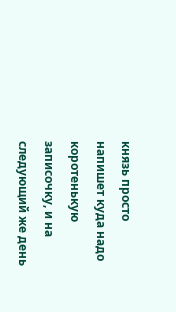князь просто напишет куда надо коротенькую записочку, и на следующий же день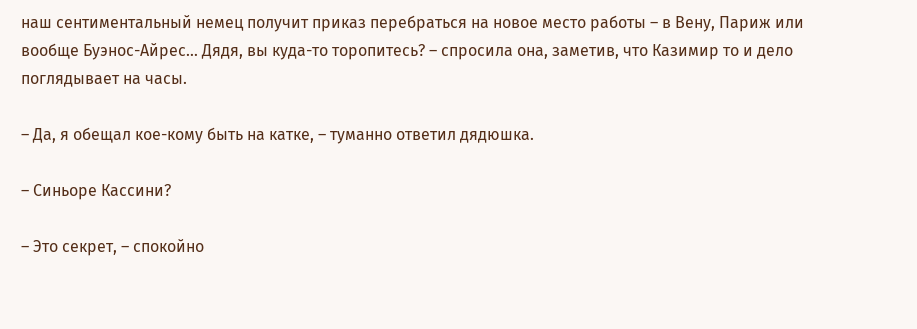наш сентиментальный немец получит приказ перебраться на новое место работы – в Вену, Париж или вообще Буэнос-Айрес… Дядя, вы куда-то торопитесь? – спросила она, заметив, что Казимир то и дело поглядывает на часы.

– Да, я обещал кое-кому быть на катке, – туманно ответил дядюшка.

– Синьоре Кассини?

– Это секрет, – спокойно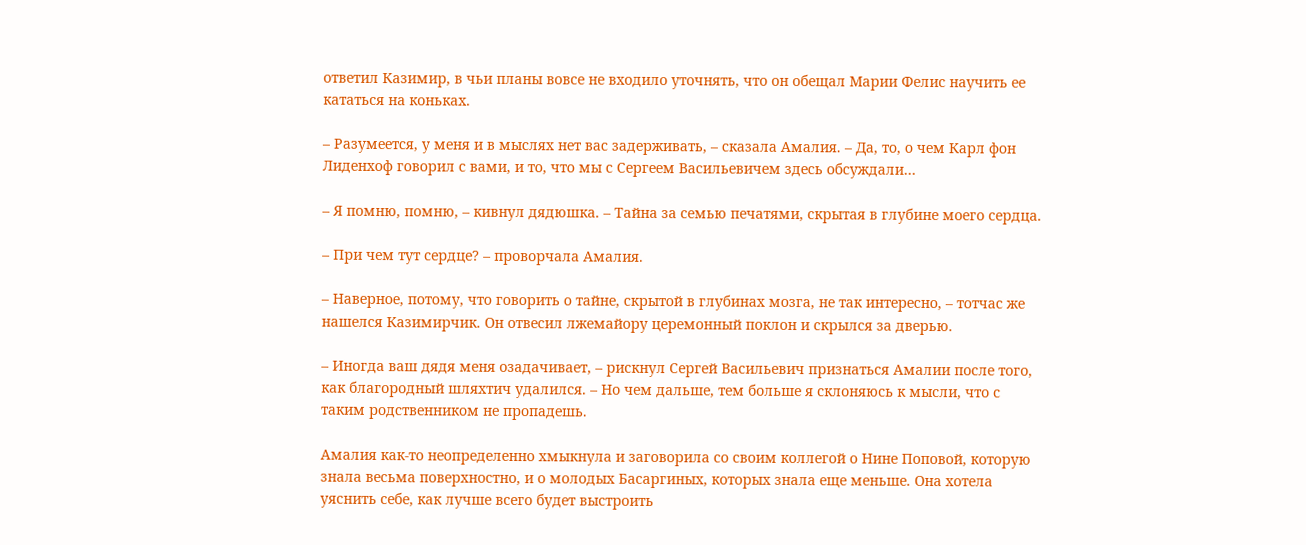ответил Казимир, в чьи планы вовсе не входило уточнять, что он обещал Марии Фелис научить ее кататься на коньках.

– Разумеется, у меня и в мыслях нет вас задерживать, – сказала Амалия. – Да, то, о чем Карл фон Лиденхоф говорил с вами, и то, что мы с Сергеем Васильевичем здесь обсуждали…

– Я помню, помню, – кивнул дядюшка. – Тайна за семью печатями, скрытая в глубине моего сердца.

– При чем тут сердце? – проворчала Амалия.

– Наверное, потому, что говорить о тайне, скрытой в глубинах мозга, не так интересно, – тотчас же нашелся Казимирчик. Он отвесил лжемайору церемонный поклон и скрылся за дверью.

– Иногда ваш дядя меня озадачивает, – рискнул Сергей Васильевич признаться Амалии после того, как благородный шляхтич удалился. – Но чем дальше, тем больше я склоняюсь к мысли, что с таким родственником не пропадешь.

Амалия как-то неопределенно хмыкнула и заговорила со своим коллегой о Нине Поповой, которую знала весьма поверхностно, и о молодых Басаргиных, которых знала еще меньше. Она хотела уяснить себе, как лучше всего будет выстроить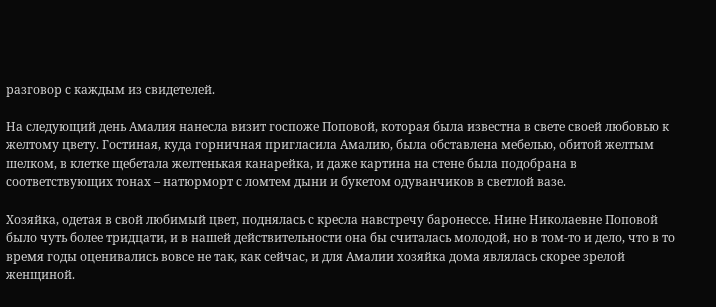разговор с каждым из свидетелей.

На следующий день Амалия нанесла визит госпоже Поповой, которая была известна в свете своей любовью к желтому цвету. Гостиная, куда горничная пригласила Амалию, была обставлена мебелью, обитой желтым шелком, в клетке щебетала желтенькая канарейка, и даже картина на стене была подобрана в соответствующих тонах – натюрморт с ломтем дыни и букетом одуванчиков в светлой вазе.

Хозяйка, одетая в свой любимый цвет, поднялась с кресла навстречу баронессе. Нине Николаевне Поповой было чуть более тридцати, и в нашей действительности она бы считалась молодой, но в том-то и дело, что в то время годы оценивались вовсе не так, как сейчас, и для Амалии хозяйка дома являлась скорее зрелой женщиной.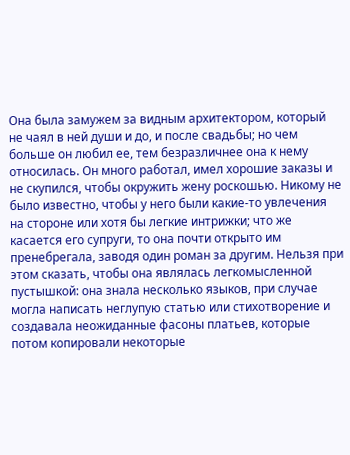Она была замужем за видным архитектором, который не чаял в ней души и до, и после свадьбы; но чем больше он любил ее, тем безразличнее она к нему относилась. Он много работал, имел хорошие заказы и не скупился, чтобы окружить жену роскошью. Никому не было известно, чтобы у него были какие-то увлечения на стороне или хотя бы легкие интрижки; что же касается его супруги, то она почти открыто им пренебрегала, заводя один роман за другим. Нельзя при этом сказать, чтобы она являлась легкомысленной пустышкой: она знала несколько языков, при случае могла написать неглупую статью или стихотворение и создавала неожиданные фасоны платьев, которые потом копировали некоторые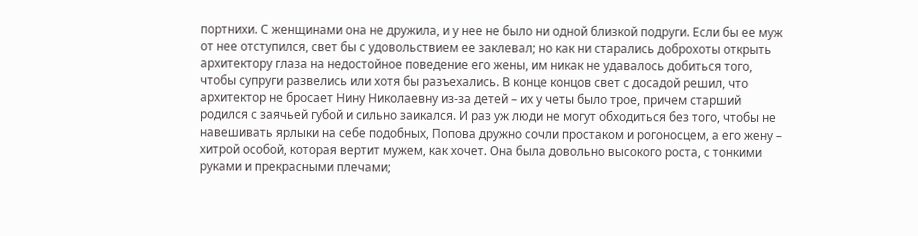портнихи. С женщинами она не дружила, и у нее не было ни одной близкой подруги. Если бы ее муж от нее отступился, свет бы с удовольствием ее заклевал; но как ни старались доброхоты открыть архитектору глаза на недостойное поведение его жены, им никак не удавалось добиться того, чтобы супруги развелись или хотя бы разъехались. В конце концов свет с досадой решил, что архитектор не бросает Нину Николаевну из-за детей – их у четы было трое, причем старший родился с заячьей губой и сильно заикался. И раз уж люди не могут обходиться без того, чтобы не навешивать ярлыки на себе подобных, Попова дружно сочли простаком и рогоносцем, а его жену – хитрой особой, которая вертит мужем, как хочет. Она была довольно высокого роста, с тонкими руками и прекрасными плечами;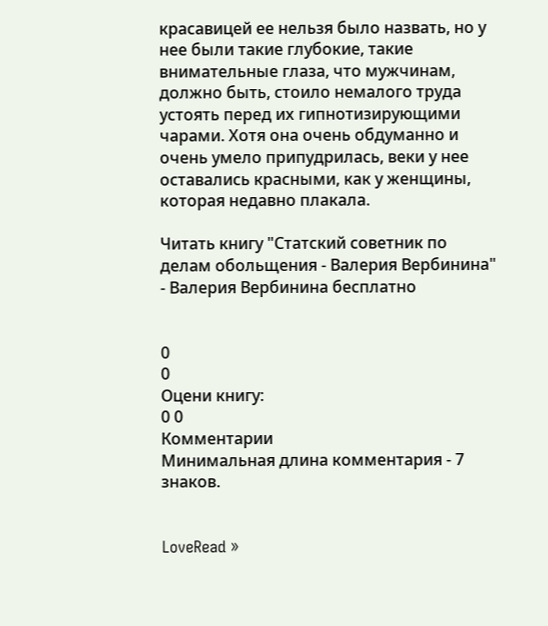красавицей ее нельзя было назвать, но у нее были такие глубокие, такие внимательные глаза, что мужчинам, должно быть, стоило немалого труда устоять перед их гипнотизирующими чарами. Хотя она очень обдуманно и очень умело припудрилась, веки у нее оставались красными, как у женщины, которая недавно плакала.

Читать книгу "Статский советник по делам обольщения - Валерия Вербинина" - Валерия Вербинина бесплатно


0
0
Оцени книгу:
0 0
Комментарии
Минимальная длина комментария - 7 знаков.


LoveRead »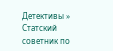Детективы » Статский советник по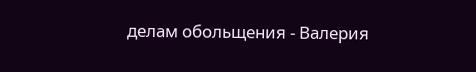делам обольщения - Валерия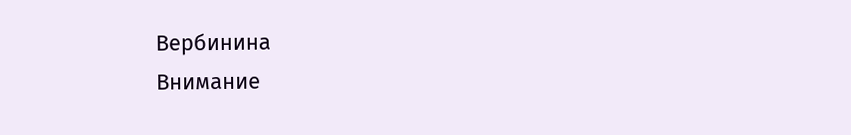Вербинина
Внимание